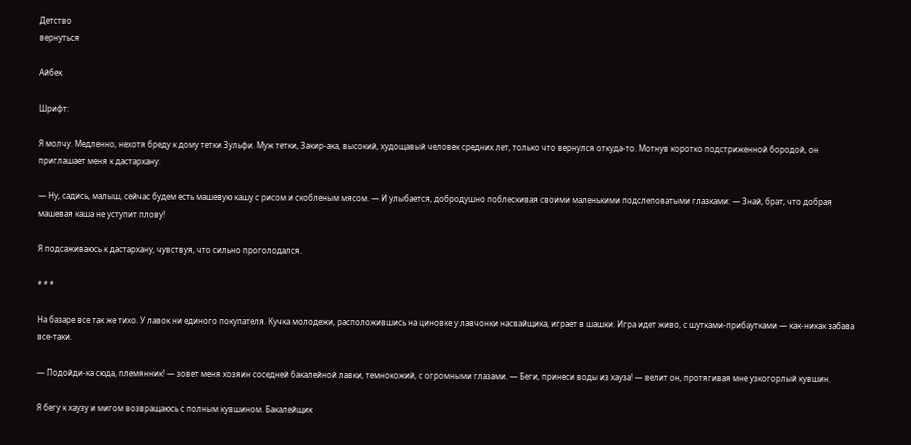Детство
вернуться

Айбек

Шрифт:

Я молчу. Медленно, нехотя бреду к дому тетки Зульфи. Муж тетки, Закир-ака, высокий, худощавый человек средних лет, только что вернулся откуда-то. Мотнув коротко подстриженной бородой, он приглашает меня к дастархану:

— Ну, садись, малыш, сейчас будем есть машевую кашу с рисом и скобленым мясом. — И улыбается, добродушно поблескивая своими маленькими подслеповатыми глазками: — Знай, брат, что добрая машевая каша не уступит плову!

Я подсаживаюсь к дастархану, чувствуя, что сильно проголодался.

* * *

На базаре все так же тихо. У лавок ни единого покупателя. Кучка молодежи, расположившись на циновке у лавчонки насвайщика, играет в шашки. Игра идет живо, с шутками-прибаутками — как-никак забава все-таки.

— Подойди-ка сюда, племянник! — зовет меня хозяин соседней бакалейной лавки, темнокожий, с огромными глазами. — Беги, принеси воды из хауза! — велит он, протягивая мне узкогорлый кувшин.

Я бегу к хаузу и мигом возвращаюсь с полным кувшином. Бакалейщик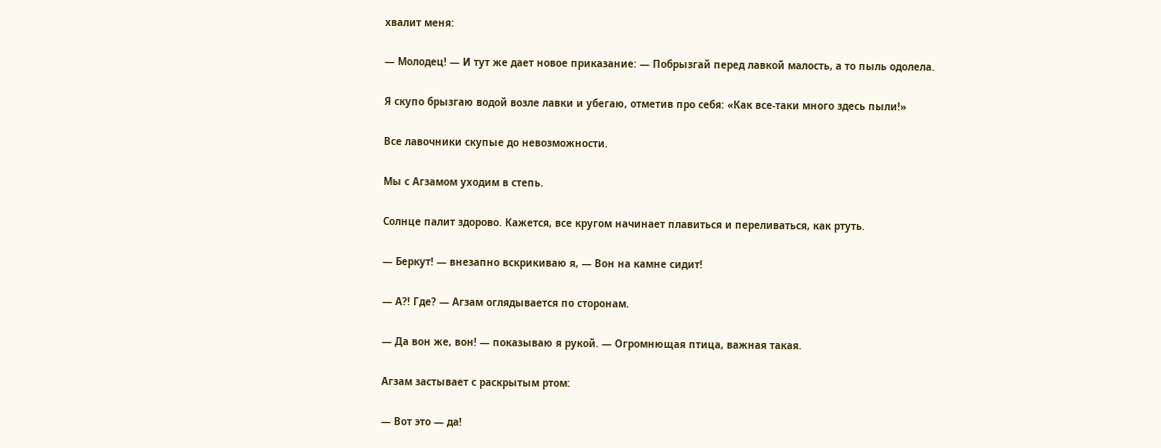хвалит меня:

— Молодец! — И тут же дает новое приказание: — Побрызгай перед лавкой малость, а то пыль одолела.

Я скупо брызгаю водой возле лавки и убегаю, отметив про себя: «Как все-таки много здесь пыли!»

Все лавочники скупые до невозможности.

Мы с Агзамом уходим в степь.

Солнце палит здорово. Кажется, все кругом начинает плавиться и переливаться, как ртуть.

— Беркут! — внезапно вскрикиваю я, — Вон на камне сидит!

— А?! Где? — Агзам оглядывается по сторонам.

— Да вон же, вон! — показываю я рукой. — Огромнющая птица, важная такая.

Агзам застывает с раскрытым ртом:

— Вот это — да!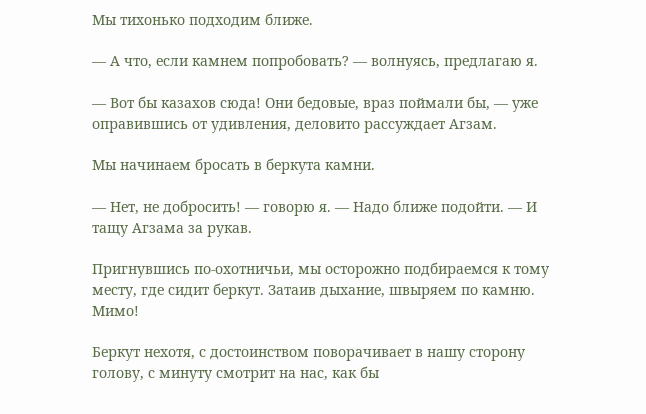Мы тихонько подходим ближе.

— А что, если камнем попробовать? — волнуясь, предлагаю я.

— Вот бы казахов сюда! Они бедовые, враз поймали бы, — уже оправившись от удивления, деловито рассуждает Агзам.

Мы начинаем бросать в беркута камни.

— Нет, не добросить! — говорю я. — Надо ближе подойти. — И тащу Агзама за рукав.

Пригнувшись по-охотничьи, мы осторожно подбираемся к тому месту, где сидит беркут. Затаив дыхание, швыряем по камню. Мимо!

Беркут нехотя, с достоинством поворачивает в нашу сторону голову, с минуту смотрит на нас, как бы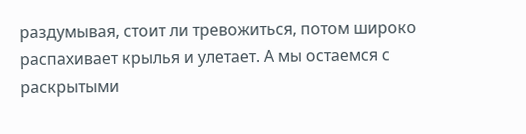раздумывая, стоит ли тревожиться, потом широко распахивает крылья и улетает. А мы остаемся с раскрытыми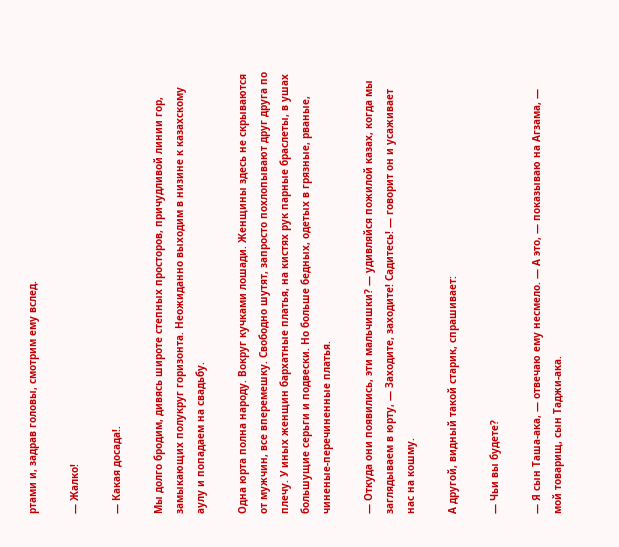ртами и, задрав головы, смотрим ему вслед.

— Жалко!

— Какая досада!.

Мы долго бродим, дивясь широте степных просторов, причудливой линии гор, замыкающих полукруг горизонта. Неожиданно выходим в низине к казахскому аулу и попадаем на свадьбу.

Одна юрта полна народу. Вокруг кучками лошади. Женщины здесь не скрываются от мужчин, все вперемешку. Свободно шутят, запросто похлопывают друг друга по плечу. У иных женщин бархатные платья, на кистях рук парные браслеты, в ушах большущие серьги и подвески. Но больше бедных, одетых в грязные, рваные, чиненые-перечиненные платья.

— Откуда они появились, эти мальчишки? — удивляйся пожилой казах, когда мы заглядываем в юрту, — Заходите, заходите! Садитесь! — говорит он и усаживает нас на кошму.

А другой, видный такой старик, спрашивает:

— Чьи вы будете?

— Я сын Таша-ака, — отвечаю ему несмело. — А это, — показываю на Агзама, — мой товарищ, сын Таджи-ака.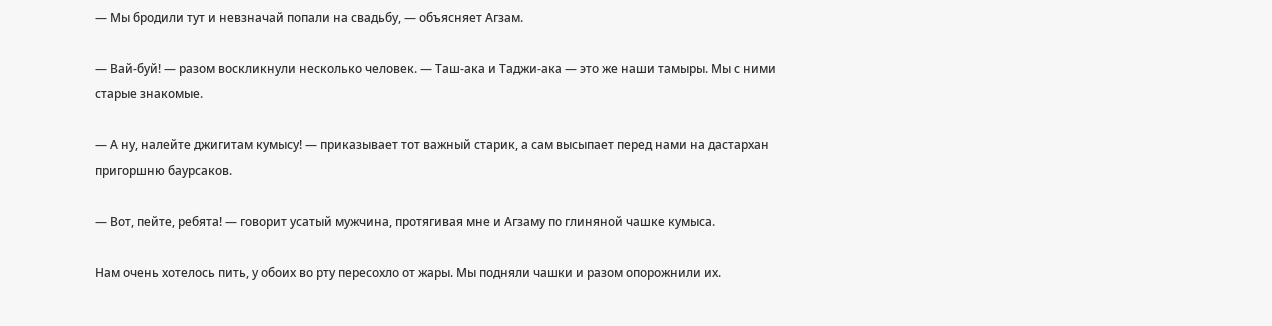— Мы бродили тут и невзначай попали на свадьбу, — объясняет Агзам.

— Вай-буй! — разом воскликнули несколько человек. — Таш-ака и Таджи-ака — это же наши тамыры. Мы с ними старые знакомые.

— А ну, налейте джигитам кумысу! — приказывает тот важный старик, а сам высыпает перед нами на дастархан пригоршню баурсаков.

— Вот, пейте, ребята! — говорит усатый мужчина, протягивая мне и Агзаму по глиняной чашке кумыса.

Нам очень хотелось пить, у обоих во рту пересохло от жары. Мы подняли чашки и разом опорожнили их.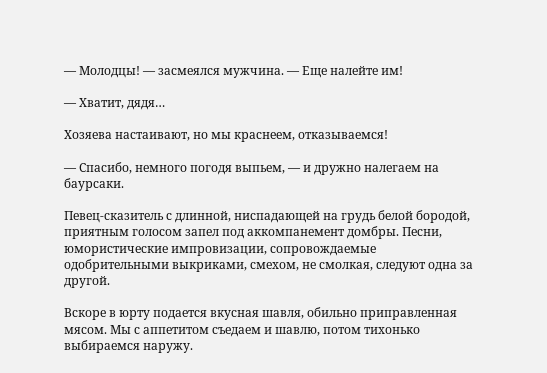— Молодцы! — засмеялся мужчина. — Еще налейте им!

— Хватит, дядя…

Хозяева настаивают, но мы краснеем, отказываемся!

— Спасибо, немного погодя выпьем, — и дружно налегаем на баурсаки.

Певец-сказитель с длинной, ниспадающей на грудь белой бородой, приятным голосом запел под аккомпанемент домбры. Песни, юмористические импровизации, сопровождаемые одобрительными выкриками, смехом, не смолкая, следуют одна за другой.

Вскоре в юрту подается вкусная шавля, обильно приправленная мясом. Мы с аппетитом съедаем и шавлю, потом тихонько выбираемся наружу.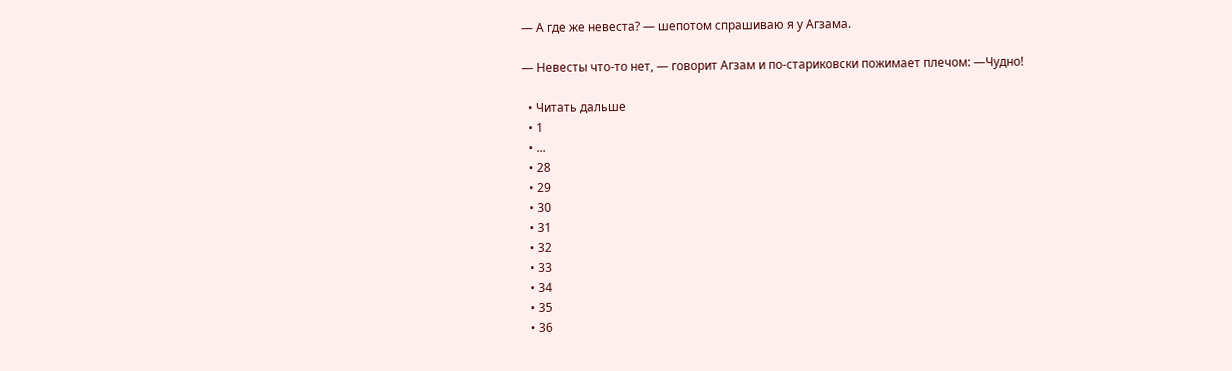— А где же невеста? — шепотом спрашиваю я у Агзама.

— Невесты что-то нет, — говорит Агзам и по-стариковски пожимает плечом: —Чудно!

  • Читать дальше
  • 1
  • ...
  • 28
  • 29
  • 30
  • 31
  • 32
  • 33
  • 34
  • 35
  • 36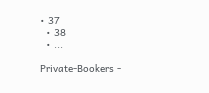• 37
  • 38
  • ...

Private-Bookers -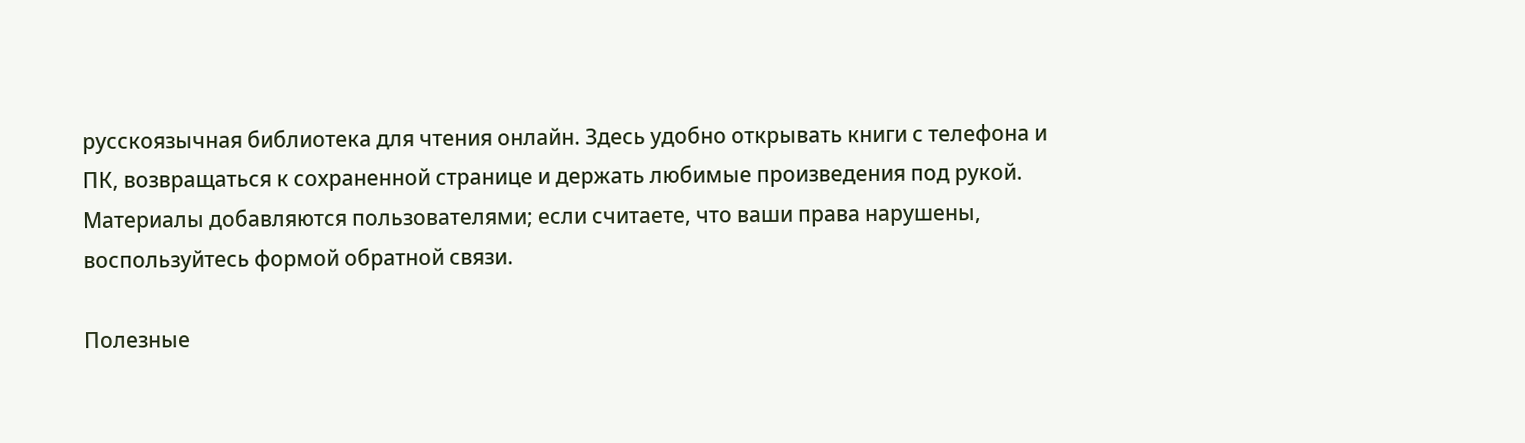русскоязычная библиотека для чтения онлайн. Здесь удобно открывать книги с телефона и ПК, возвращаться к сохраненной странице и держать любимые произведения под рукой. Материалы добавляются пользователями; если считаете, что ваши права нарушены, воспользуйтесь формой обратной связи.

Полезные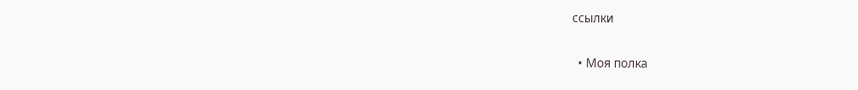ссылки

  • Моя полка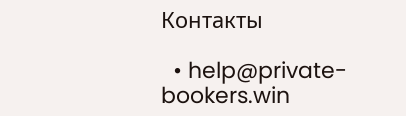Контакты

  • help@private-bookers.win